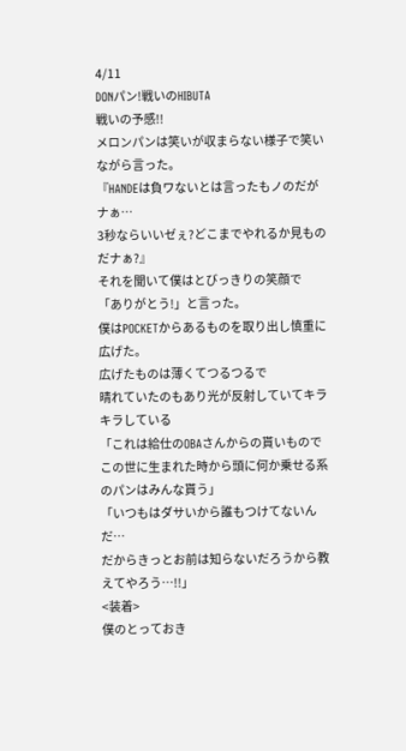4/11
DONパン!戦いのHIBUTA
戦いの予感!!
メロンパンは笑いが収まらない様子で笑いながら言った。
『HANDEは負ワないとは言ったもノのだがナぁ…
3秒ならいいゼぇ?どこまでやれるか見ものだナぁ?』
それを聞いて僕はとびっきりの笑顔で
「ありがとう!」と言った。
僕はPOCKETからあるものを取り出し慎重に広げた。
広げたものは薄くてつるつるで
晴れていたのもあり光が反射していてキラキラしている
「これは給仕のOBAさんからの貰いもので
この世に生まれた時から頭に何か乗せる系のパンはみんな貰う」
「いつもはダサいから誰もつけてないんだ…
だからきっとお前は知らないだろうから教えてやろう…!!」
<装着>
僕のとっておき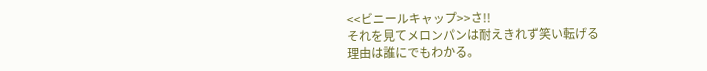<<ビニールキャップ>>さ!!
それを見てメロンパンは耐えきれず笑い転げる
理由は誰にでもわかる。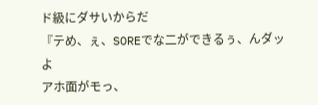ド級にダサいからだ
『テめ、ぇ、SOREでな二ができるぅ、んダッよ
アホ面がモっ、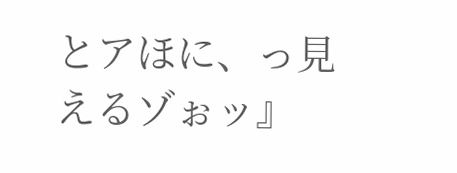とアほに、っ見えるゾぉッ』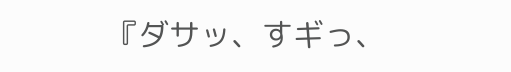『ダサッ、すギっ、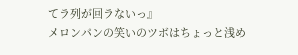てラ列が回ラないっ』
メロンパンの笑いのツボはちょっと浅め